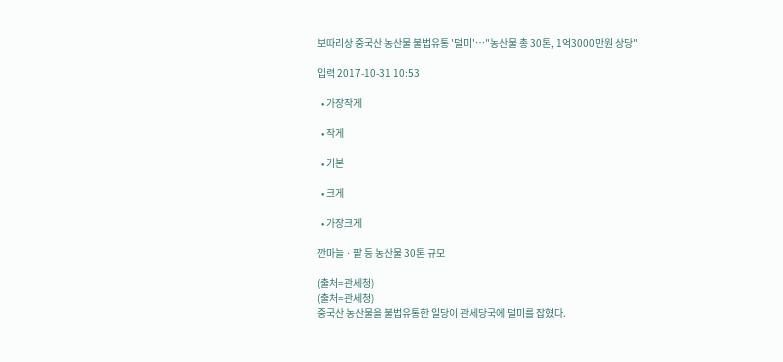보따리상 중국산 농산물 불법유통 '덜미'…"농산물 총 30톤, 1억3000만원 상당"

입력 2017-10-31 10:53

  • 가장작게

  • 작게

  • 기본

  • 크게

  • 가장크게

깐마늘ㆍ팥 등 농산물 30톤 규모

(출처=관세청)
(출처=관세청)
중국산 농산물을 불법유통한 일당이 관세당국에 덜미를 잡혔다.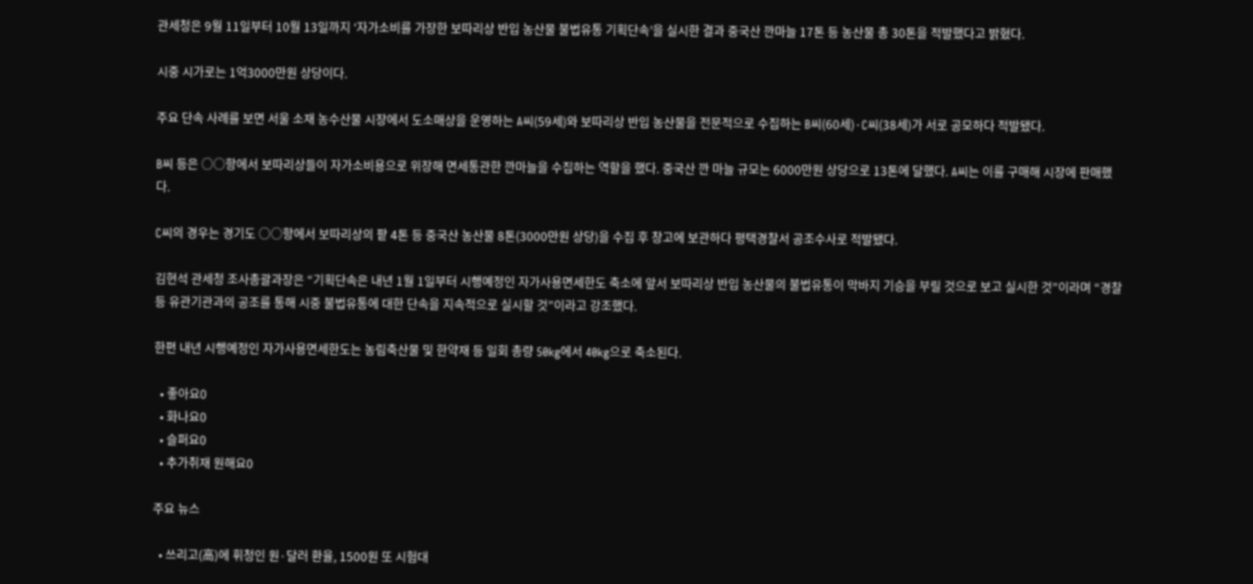관세청은 9월 11일부터 10월 13일까지 ‘자가소비를 가장한 보따리상 반입 농산물 불법유통 기획단속’을 실시한 결과 중국산 깐마늘 17톤 등 농산물 총 30톤을 적발했다고 밝혔다.

시중 시가로는 1억3000만원 상당이다.

주요 단속 사례를 보면 서울 소재 농수산물 시장에서 도소매상을 운영하는 A씨(59세)와 보따리상 반입 농산물을 전문적으로 수집하는 B씨(60세)·C씨(38세)가 서로 공모하다 적발됐다.

B씨 등은 ○○항에서 보따리상들이 자가소비용으로 위장해 면세통관한 깐마늘을 수집하는 역할을 했다. 중국산 깐 마늘 규모는 6000만원 상당으로 13톤에 달했다. A씨는 이를 구매해 시장에 판매했다.

C씨의 경우는 경기도 ○○항에서 보따리상의 팥 4톤 등 중국산 농산물 8톤(3000만원 상당)을 수집 후 창고에 보관하다 평택경찰서 공조수사로 적발됐다.

김현석 관세청 조사총괄과장은 “기획단속은 내년 1월 1일부터 시행예정인 자가사용면세한도 축소에 앞서 보따리상 반입 농산물의 불법유통이 막바지 기승을 부릴 것으로 보고 실시한 것”이라며 “경찰 등 유관기관과의 공조를 통해 시중 불법유통에 대한 단속을 지속적으로 실시할 것”이라고 강조했다.

한편 내년 시행예정인 자가사용면세한도는 농림축산물 및 한약재 등 일회 총량 50kg에서 40kg으로 축소된다.

  • 좋아요0
  • 화나요0
  • 슬퍼요0
  • 추가취재 원해요0

주요 뉴스

  • 쓰리고(高)에 휘청인 원·달러 환율, 1500원 또 시험대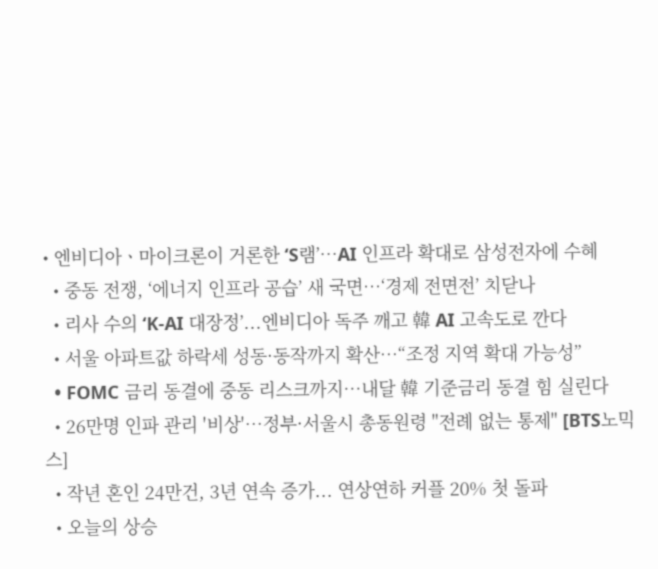• 엔비디아ㆍ마이크론이 거론한 ‘S램’…AI 인프라 확대로 삼성전자에 수혜
  • 중동 전쟁, ‘에너지 인프라 공습’ 새 국면…‘경제 전면전’ 치닫나
  • 리사 수의 ‘K-AI 대장정’...엔비디아 독주 깨고 韓 AI 고속도로 깐다
  • 서울 아파트값 하락세 성동·동작까지 확산⋯“조정 지역 확대 가능성”
  • FOMC 금리 동결에 중동 리스크까지…내달 韓 기준금리 동결 힘 실린다
  • 26만명 인파 관리 '비상'…정부·서울시 총동원령 "전례 없는 통제" [BTS노믹스]
  • 작년 혼인 24만건, 3년 연속 증가... 연상연하 커플 20% 첫 돌파
  • 오늘의 상승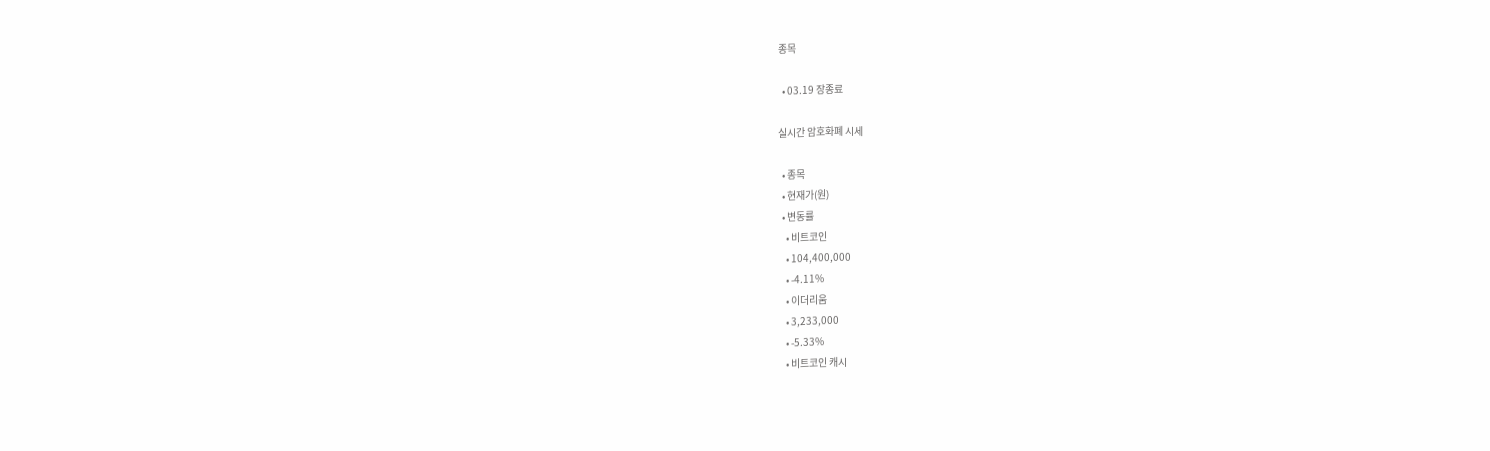종목

  • 03.19 장종료

실시간 암호화폐 시세

  • 종목
  • 현재가(원)
  • 변동률
    • 비트코인
    • 104,400,000
    • -4.11%
    • 이더리움
    • 3,233,000
    • -5.33%
    • 비트코인 캐시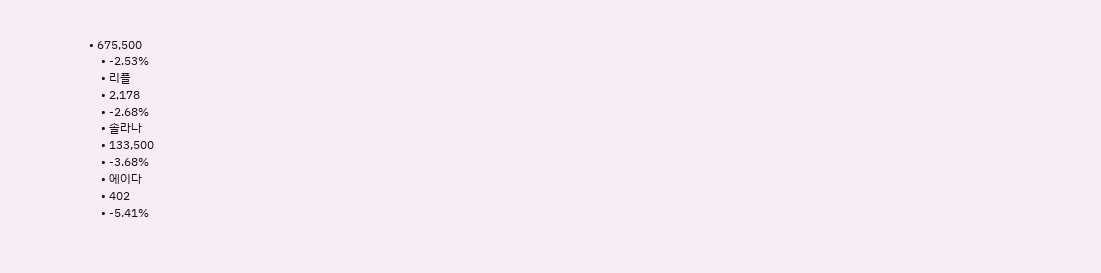• 675,500
    • -2.53%
    • 리플
    • 2,178
    • -2.68%
    • 솔라나
    • 133,500
    • -3.68%
    • 에이다
    • 402
    • -5.41%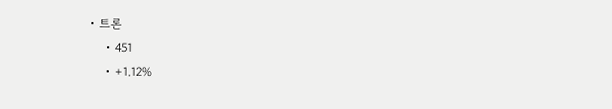• 트론
    • 451
    • +1.12%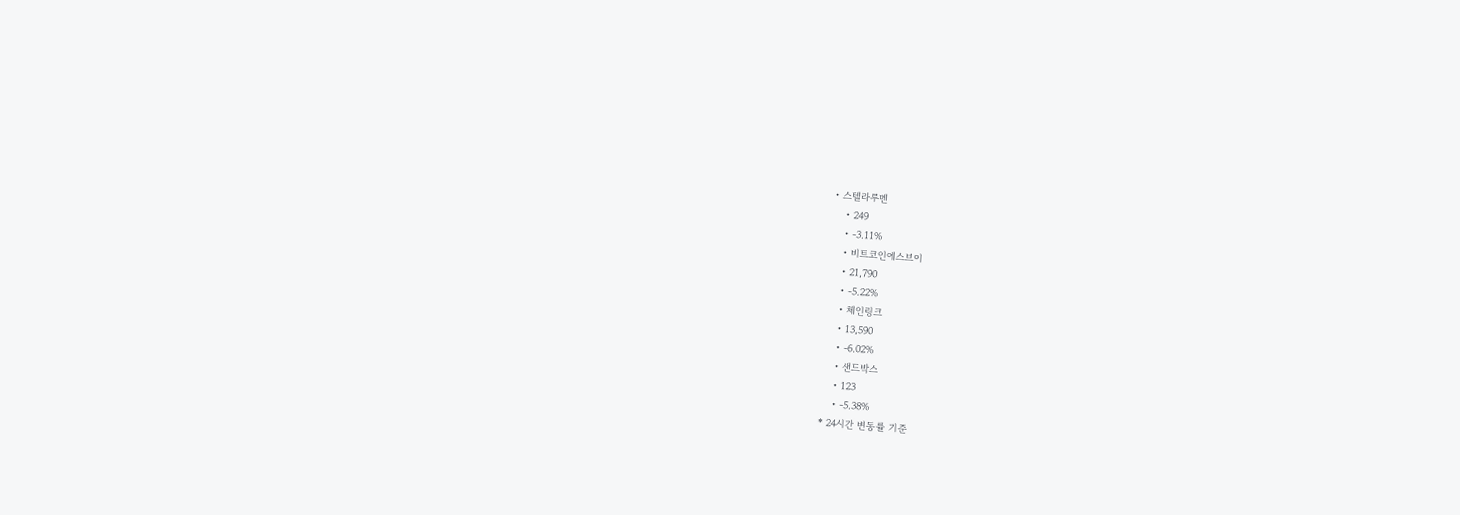• 스텔라루멘
    • 249
    • -3.11%
    • 비트코인에스브이
    • 21,790
    • -5.22%
    • 체인링크
    • 13,590
    • -6.02%
    • 샌드박스
    • 123
    • -5.38%
* 24시간 변동률 기준